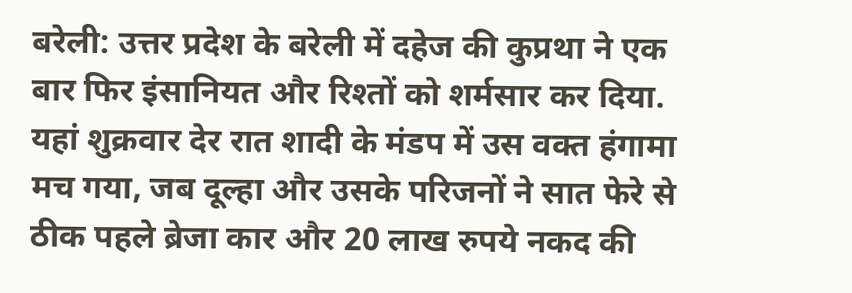बरेली: उत्तर प्रदेश के बरेली में दहेज की कुप्रथा ने एक बार फिर इंसानियत और रिश्तों को शर्मसार कर दिया. यहां शुक्रवार देर रात शादी के मंडप में उस वक्त हंगामा मच गया, जब दूल्हा और उसके परिजनों ने सात फेरे से ठीक पहले ब्रेजा कार और 20 लाख रुपये नकद की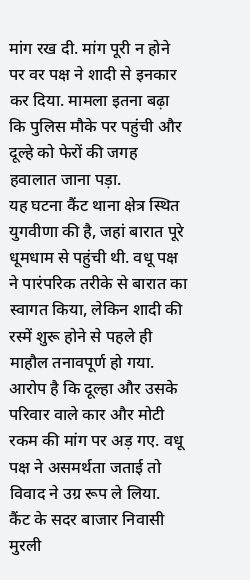मांग रख दी. मांग पूरी न होने पर वर पक्ष ने शादी से इनकार कर दिया. मामला इतना बढ़ा कि पुलिस मौके पर पहुंची और दूल्हे को फेरों की जगह हवालात जाना पड़ा.
यह घटना कैंट थाना क्षेत्र स्थित युगवीणा की है, जहां बारात पूरे धूमधाम से पहुंची थी. वधू पक्ष ने पारंपरिक तरीके से बारात का स्वागत किया, लेकिन शादी की रस्में शुरू होने से पहले ही माहौल तनावपूर्ण हो गया. आरोप है कि दूल्हा और उसके परिवार वाले कार और मोटी रकम की मांग पर अड़ गए. वधू पक्ष ने असमर्थता जताई तो विवाद ने उग्र रूप ले लिया.
कैंट के सदर बाजार निवासी मुरली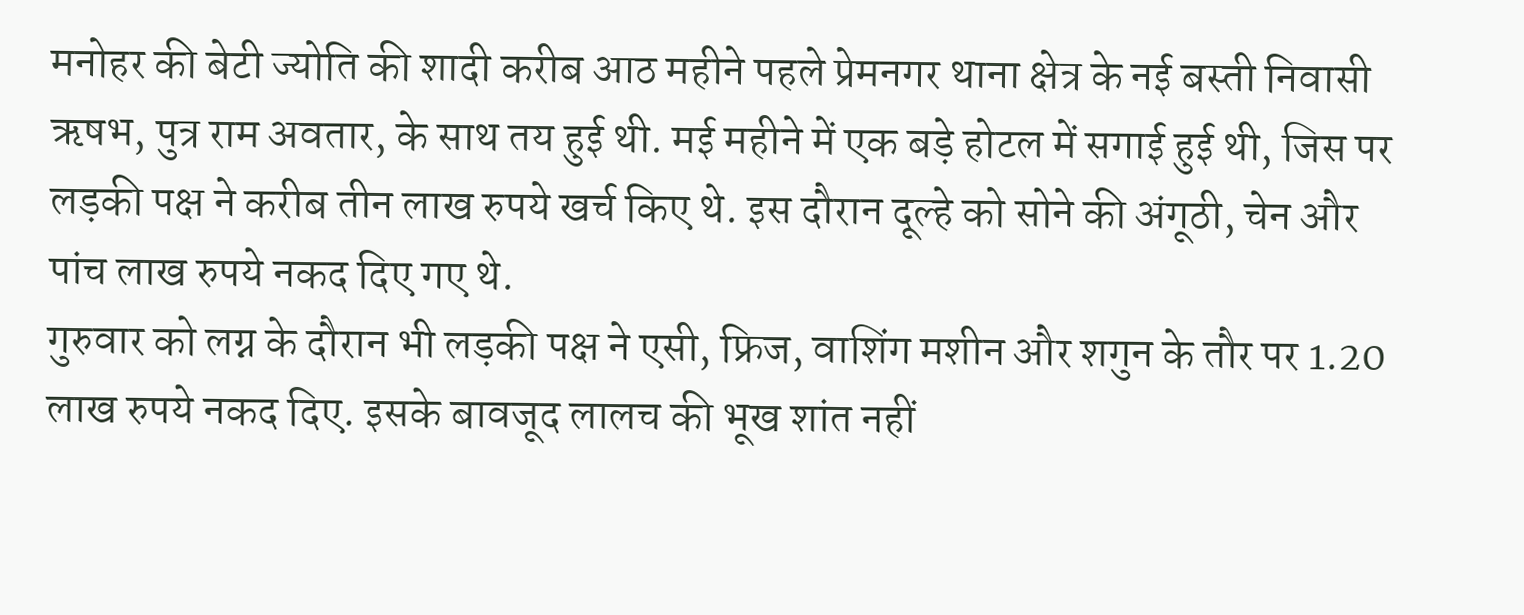मनोहर की बेटी ज्योति की शादी करीब आठ महीने पहले प्रेमनगर थाना क्षेत्र के नई बस्ती निवासी ऋषभ, पुत्र राम अवतार, के साथ तय हुई थी. मई महीने में एक बड़े होटल में सगाई हुई थी, जिस पर लड़की पक्ष ने करीब तीन लाख रुपये खर्च किए थे. इस दौरान दूल्हे को सोने की अंगूठी, चेन और पांच लाख रुपये नकद दिए गए थे.
गुरुवार को लग्न के दौरान भी लड़की पक्ष ने एसी, फ्रिज, वाशिंग मशीन और शगुन के तौर पर 1.20 लाख रुपये नकद दिए. इसके बावजूद लालच की भूख शांत नहीं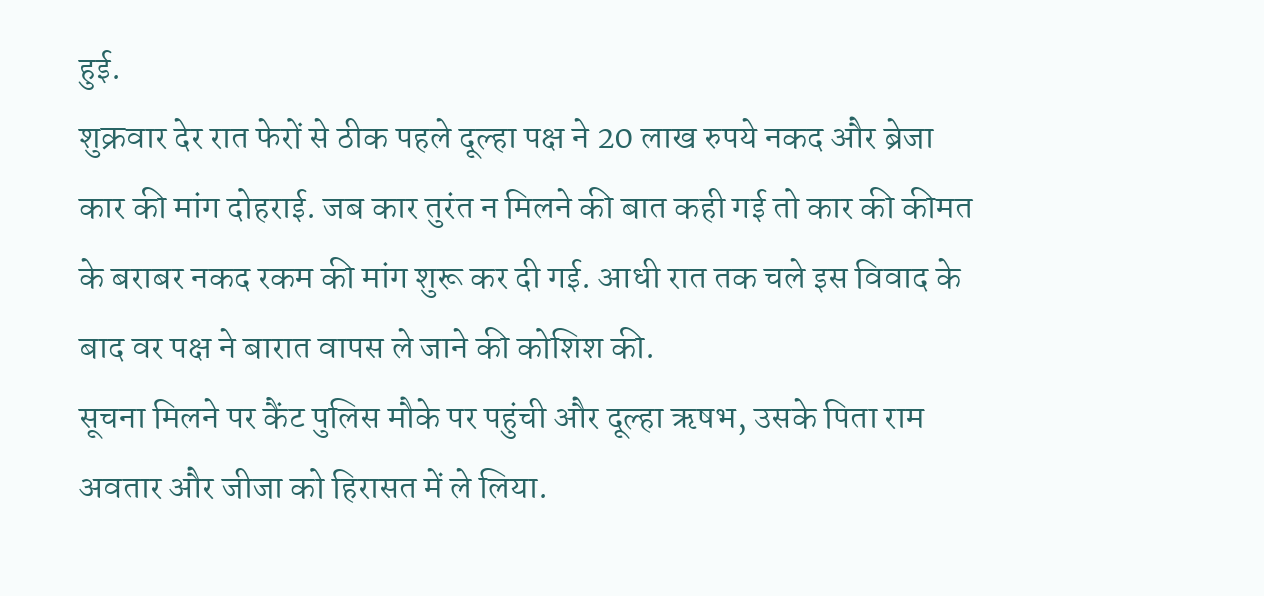हुई.
शुक्रवार देर रात फेरों से ठीक पहले दूल्हा पक्ष ने 20 लाख रुपये नकद और ब्रेजा कार की मांग दोहराई. जब कार तुरंत न मिलने की बात कही गई तो कार की कीमत के बराबर नकद रकम की मांग शुरू कर दी गई. आधी रात तक चले इस विवाद के बाद वर पक्ष ने बारात वापस ले जाने की कोशिश की.
सूचना मिलने पर कैंट पुलिस मौके पर पहुंची और दूल्हा ऋषभ, उसके पिता राम अवतार और जीजा को हिरासत में ले लिया.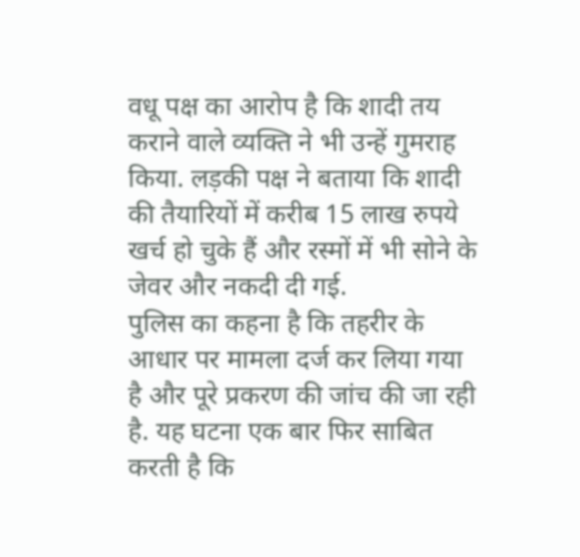वधू पक्ष का आरोप है कि शादी तय कराने वाले व्यक्ति ने भी उन्हें गुमराह किया. लड़की पक्ष ने बताया कि शादी की तैयारियों में करीब 15 लाख रुपये खर्च हो चुके हैं और रस्मों में भी सोने के जेवर और नकदी दी गई.
पुलिस का कहना है कि तहरीर के आधार पर मामला दर्ज कर लिया गया है और पूरे प्रकरण की जांच की जा रही है. यह घटना एक बार फिर साबित करती है कि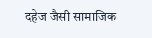दहेज जैसी सामाजिक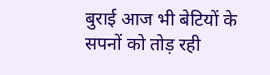बुराई आज भी बेटियों के सपनों को तोड़ रही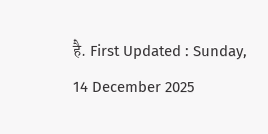है. First Updated : Sunday, 14 December 2025